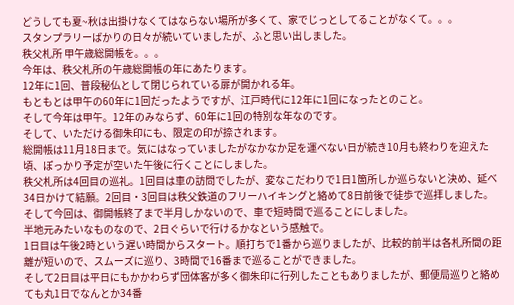どうしても夏~秋は出掛けなくてはならない場所が多くて、家でじっとしてることがなくて。。。
スタンプラリーばかりの日々が続いていましたが、ふと思い出しました。
秩父札所 甲午歳総開帳を。。。
今年は、秩父札所の午歳総開帳の年にあたります。
12年に1回、普段秘仏として閉じられている扉が開かれる年。
もともとは甲午の60年に1回だったようですが、江戸時代に12年に1回になったとのこと。
そして今年は甲午。12年のみならず、60年に1回の特別な年なのです。
そして、いただける御朱印にも、限定の印が捺されます。
総開帳は11月18日まで。気にはなっていましたがなかなか足を運べない日が続き10月も終わりを迎えた頃、ぽっかり予定が空いた午後に行くことにしました。
秩父札所は4回目の巡礼。1回目は車の訪問でしたが、変なこだわりで1日1箇所しか巡らないと決め、延べ34日かけて結願。2回目・3回目は秩父鉄道のフリーハイキングと絡めて8日前後で徒歩で巡拝しました。
そして今回は、御開帳終了まで半月しかないので、車で短時間で巡ることにしました。
半地元みたいなものなので、2日ぐらいで行けるかなという感触で。
1日目は午後2時という遅い時間からスタート。順打ちで1番から巡りましたが、比較的前半は各札所間の距離が短いので、スムーズに巡り、3時間で16番まで巡ることができました。
そして2日目は平日にもかかわらず団体客が多く御朱印に行列したこともありましたが、郵便局巡りと絡めても丸1日でなんとか34番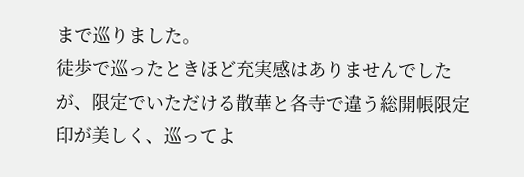まで巡りました。
徒歩で巡ったときほど充実感はありませんでしたが、限定でいただける散華と各寺で違う総開帳限定印が美しく、巡ってよ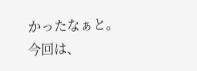かったなぁと。
今回は、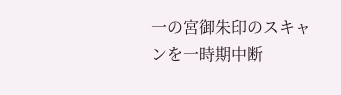一の宮御朱印のスキャンを一時期中断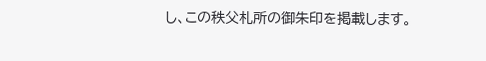し、この秩父札所の御朱印を掲載します。